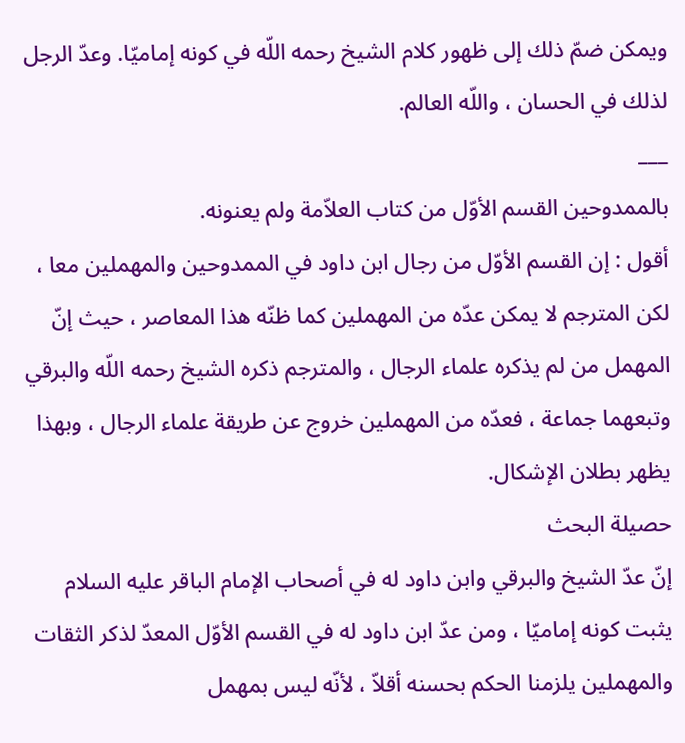ويمكن ضمّ ذلك إلى ظهور كلام الشيخ رحمه اللّه في كونه إماميّا. وعدّ الرجل لذلك في الحسان ، واللّه العالم.
___
بالممدوحين القسم الأوّل من كتاب العلاّمة ولم يعنونه.
أقول : إن القسم الأوّل من رجال ابن داود في الممدوحين والمهملين معا ، لكن المترجم لا يمكن عدّه من المهملين كما ظنّه هذا المعاصر ، حيث إنّ المهمل من لم يذكره علماء الرجال ، والمترجم ذكره الشيخ رحمه اللّه والبرقي وتبعهما جماعة ، فعدّه من المهملين خروج عن طريقة علماء الرجال ، وبهذا يظهر بطلان الإشكال.
حصيلة البحث
إنّ عدّ الشيخ والبرقي وابن داود له في أصحاب الإمام الباقر عليه السلام يثبت كونه إماميّا ، ومن عدّ ابن داود له في القسم الأوّل المعدّ لذكر الثقات والمهملين يلزمنا الحكم بحسنه أقلاّ ، لأنّه ليس بمهمل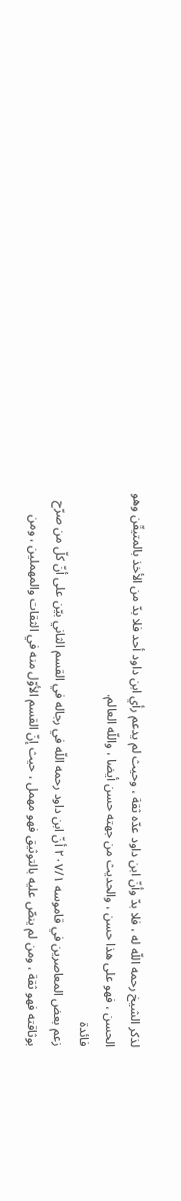لذكر الشيخ رحمه اللّه له ، فلا بدّ وأنّ ابن داود عدّه ثقة ، وحيث لم يدعم رأي ابن داود أحد فلا بدّ من الأخذ بالمتيقّن وهو الحسن ، فهو على هذا حسن ، والحديث من جهته حسن أيضا ، واللّه العالم.
فائدة
زعم بعض المعاصرين في قاموسه ٢٠٧/١ أنّ ابن داود رحمه اللّه في رجاله في القسم الثاني بيّن على أنّ كلّ من صرّح بوثاقته فهو ثقة ، ومن لم ينصّ عليه بالتوثيق فهو مهمل ، حيث إنّ القسم الأوّل منه في الثقات والمهملين ، ومن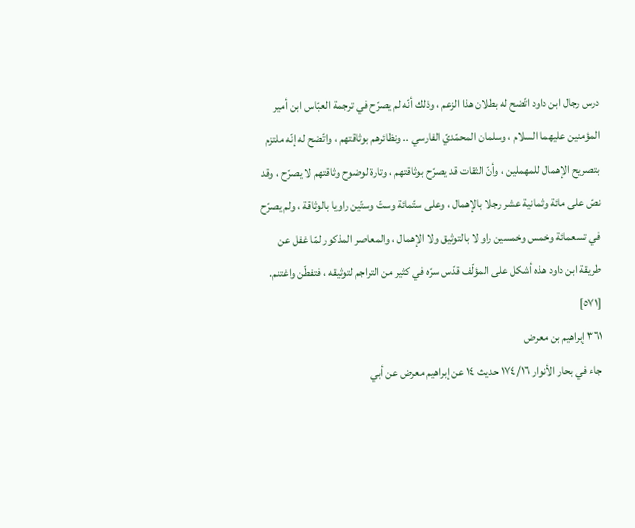درس رجال ابن داود اتّضح له بطلان هذا الزعم ، وذلك أنّه لم يصرّح في ترجمة العبّاس ابن أمير المؤمنين عليهما السلام ، وسلمان المحمّديّ الفارسي .. ونظائرهم بوثاقتهم ، واتّضح له إنّه ملتزم بتصريح الإهمال للمهملين ، وأنّ الثقات قد يصرّح بوثاقتهم ، وتارة لوضوح وثاقتهم لا يصرّح ، وقد نصّ على مائة وثمانية عشر رجلا بالإهمال ، وعلى ستّمائة وستّ وستّين راويا بالوثاقة ، ولم يصرّح في تسعمائة وخمس وخمسين راو لا بالتوثيق ولا الإهمال ، والمعاصر المذكور لمّا غفل عن طريقة ابن داود هذه أشكل على المؤلّف قدّس سرّه في كثير من التراجم لتوثيقه ، فتفطّن واغتنم.
[٥٧١]
٣٦١ إبراهيم بن معرض
جاء في بحار الأنوار ١٧٤/١٦ حديث ١٤ عن إبراهيم معرض عن أبي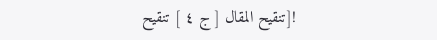![تنقيح المقال [ ج ٤ ] تنقيح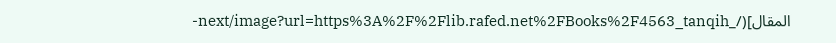المقال](/_next/image?url=https%3A%2F%2Flib.rafed.net%2FBooks%2F4563_tanqih-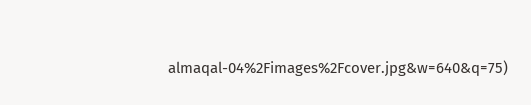almaqal-04%2Fimages%2Fcover.jpg&w=640&q=75)